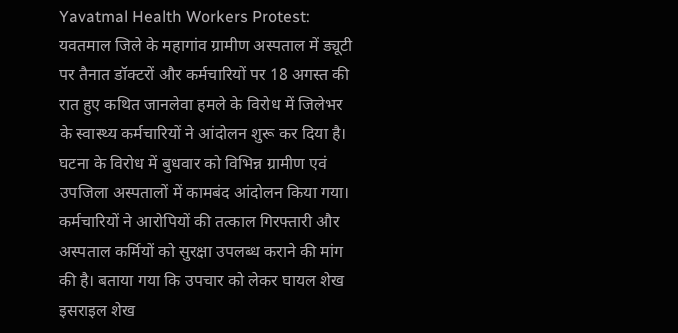Yavatmal Health Workers Protest: यवतमाल जिले के महागांव ग्रामीण अस्पताल में ड्यूटी पर तैनात डॉक्टरों और कर्मचारियों पर 18 अगस्त की रात हुए कथित जानलेवा हमले के विरोध में जिलेभर के स्वास्थ्य कर्मचारियों ने आंदोलन शुरू कर दिया है। घटना के विरोध में बुधवार को विभिन्न ग्रामीण एवं उपजिला अस्पतालों में कामबंद आंदोलन किया गया। कर्मचारियों ने आरोपियों की तत्काल गिरफ्तारी और अस्पताल कर्मियों को सुरक्षा उपलब्ध कराने की मांग की है। बताया गया कि उपचार को लेकर घायल शेख इसराइल शेख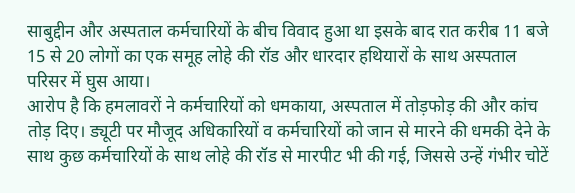साबुद्दीन और अस्पताल कर्मचारियों के बीच विवाद हुआ था इसके बाद रात करीब 11 बजे 15 से 20 लोगों का एक समूह लोहे की रॉड और धारदार हथियारों के साथ अस्पताल परिसर में घुस आया।
आरोप है कि हमलावरों ने कर्मचारियों को धमकाया, अस्पताल में तोड़फोड़ की और कांच तोड़ दिए। ड्यूटी पर मौजूद अधिकारियों व कर्मचारियों को जान से मारने की धमकी देने के साथ कुछ कर्मचारियों के साथ लोहे की रॉड से मारपीट भी की गई, जिससे उन्हें गंभीर चोटें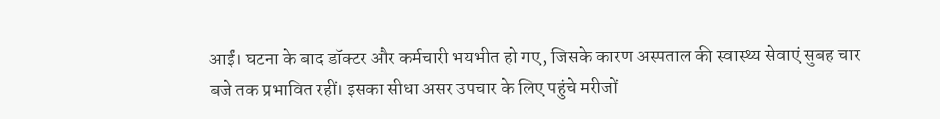आईं। घटना के बाद डॉक्टर और कर्मचारी भयभीत हो गए, जिसके कारण अस्पताल की स्वास्थ्य सेवाएं सुबह चार बजे तक प्रभावित रहीं। इसका सीधा असर उपचार के लिए पहुंचे मरीजों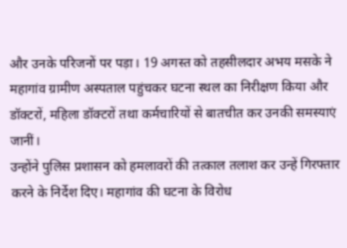और उनके परिजनों पर पड़ा। 19 अगस्त को तहसीलदार अभय मसके ने महागांव ग्रामीण अस्पताल पहुंचकर घटना स्थल का निरीक्षण किया और डॉक्टरों, महिला डॉक्टरों तथा कर्मचारियों से बातचीत कर उनकी समस्याएं जानीं।
उन्होंने पुलिस प्रशासन को हमलावरों की तत्काल तलाश कर उन्हें गिरफ्तार करने के निर्देश दिए। महागांव की घटना के विरोध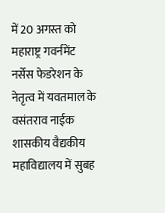में 20 अगस्त को महाराष्ट्र गवर्नमेंट नर्सेस फेडरेशन के नेतृत्व में यवतमाल के वसंतराव नाईक शासकीय वैद्यकीय महाविद्यालय में सुबह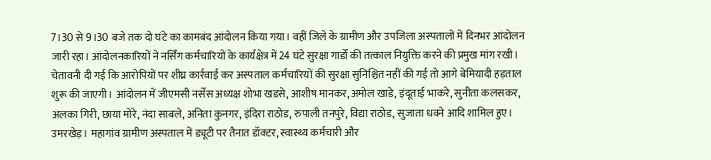7।30 से 9।30 बजे तक दो घंटे का कामबंद आंदोलन किया गया। वहीं जिले के ग्रामीण और उपजिला अस्पतालों में दिनभर आंदोलन जारी रहा। आंदोलनकारियों ने नर्सिंग कर्मचारियों के कार्यक्षेत्र में 24 घंटे सुरक्षा गार्डों की तत्काल नियुक्ति करने की प्रमुख मांग रखी। चेतावनी दी गई कि आरोपियों पर शीघ्र कार्रवाई कर अस्पताल कर्मचारियों की सुरक्षा सुनिश्चित नहीं की गई तो आगे बेमियादी हड़ताल शुरू की जाएगी। आंदोलन में जीएमसी नर्सेस अध्यक्ष शोभा खडसे, आशीष मानकर, अमोल खाडे, इंदूताई भाकरे, सुनीता कलसकर, अलका गिरी, छाया मोरे, नंदा साबले, अनिता कुनगर, इंदिरा राठोड, रुपाली तनपुरे, विद्या राठोड, सुजाता धवने आदि शामिल हुए।
उमरखेड़। महागांव ग्रामीण अस्पताल में ड्यूटी पर तैनात डॉक्टर, स्वास्थ्य कर्मचारी और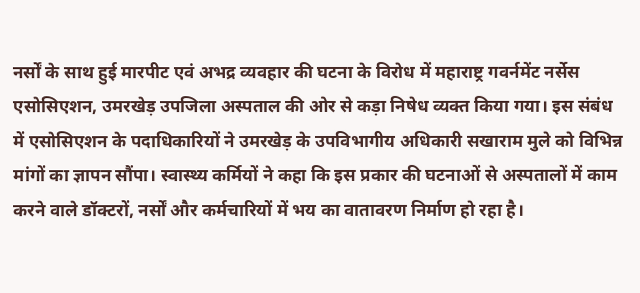नर्सों के साथ हुई मारपीट एवं अभद्र व्यवहार की घटना के विरोध में महाराष्ट्र गवर्नमेंट नर्सेस एसोसिएशन, उमरखेड़ उपजिला अस्पताल की ओर से कड़ा निषेध व्यक्त किया गया। इस संबंध में एसोसिएशन के पदाधिकारियों ने उमरखेड़ के उपविभागीय अधिकारी सखाराम मुले को विभिन्न मांगों का ज्ञापन सौंपा। स्वास्थ्य कर्मियों ने कहा कि इस प्रकार की घटनाओं से अस्पतालों में काम करने वाले डॉक्टरों, नर्सों और कर्मचारियों में भय का वातावरण निर्माण हो रहा है।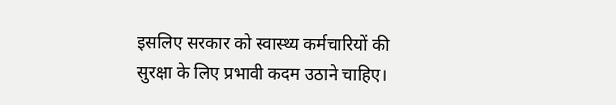इसलिए सरकार को स्वास्थ्य कर्मचारियों की सुरक्षा के लिए प्रभावी कदम उठाने चाहिए।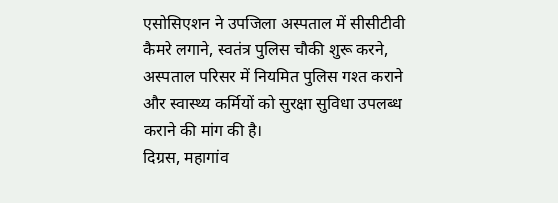एसोसिएशन ने उपजिला अस्पताल में सीसीटीवी कैमरे लगाने, स्वतंत्र पुलिस चौकी शुरू करने, अस्पताल परिसर में नियमित पुलिस गश्त कराने और स्वास्थ्य कर्मियों को सुरक्षा सुविधा उपलब्ध कराने की मांग की है।
दिग्रस, महागांव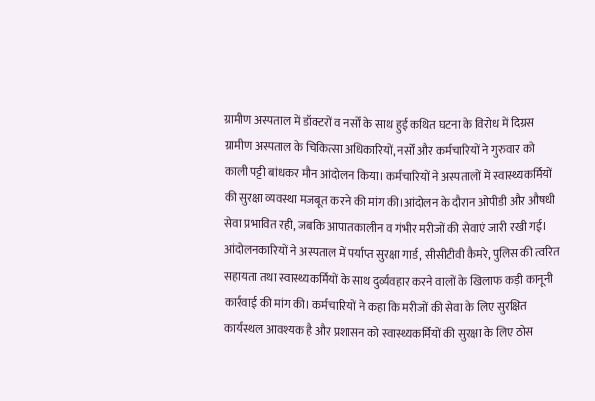ग्रामीण अस्पताल में डॉक्टरों व नर्सों के साथ हुई कथित घटना के विरोध में दिग्रस ग्रामीण अस्पताल के चिकित्सा अधिकारियों, नर्सों और कर्मचारियों ने गुरुवार को काली पट्टी बांधकर मौन आंदोलन किया। कर्मचारियों ने अस्पतालों में स्वास्थ्यकर्मियों की सुरक्षा व्यवस्था मजबूत करने की मांग की।आंदोलन के दौरान ओपीडी और औषधी सेवा प्रभावित रही, जबकि आपातकालीन व गंभीर मरीजों की सेवाएं जारी रखी गई। आंदोलनकारियों ने अस्पताल में पर्याप्त सुरक्षा गार्ड, सीसीटीवी कैमरे, पुलिस की त्वरित सहायता तथा स्वास्थ्यकर्मियों के साथ दुर्व्यवहार करने वालों के खिलाफ कड़ी कानूनी कार्रवाई की मांग की। कर्मचारियों ने कहा कि मरीजों की सेवा के लिए सुरक्षित कार्यस्थल आवश्यक है और प्रशासन को स्वास्थ्यकर्मियों की सुरक्षा के लिए ठोस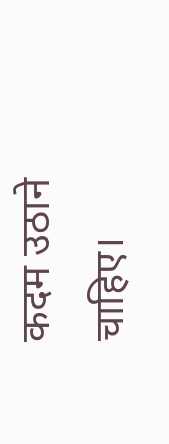कदम उठाने चाहिए।